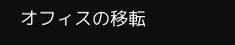オフィスの移転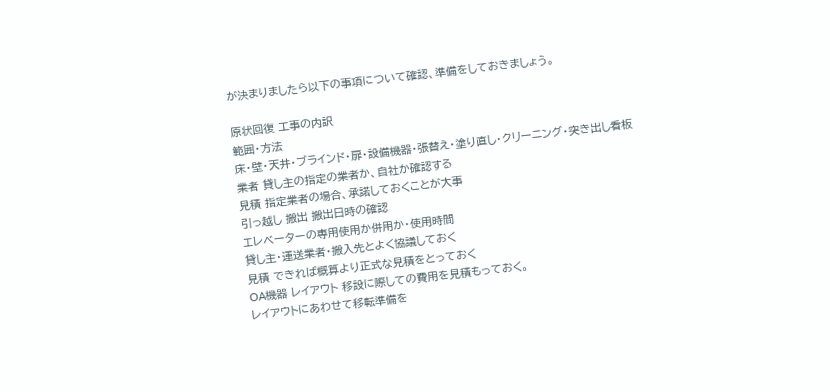が決まりましたら以下の事項について確認、準備をしておきましょう。

原状回復 工事の内訳
範囲・方法
床・壁・天井・ブラインド・扉・設備機器・張替え・塗り直し・クリーニング・突き出し看板
業者 貸し主の指定の業者か、自社か確認する
見積 指定業者の場合、承諾しておくことが大事
引っ越し 搬出 搬出日時の確認
エレベーターの専用使用か併用か・使用時間
貸し主・運送業者・搬入先とよく協議しておく
見積 できれば概算より正式な見積をとっておく
OA機器 レイアウト 移設に際しての費用を見積もっておく。
レイアウトにあわせて移転準備を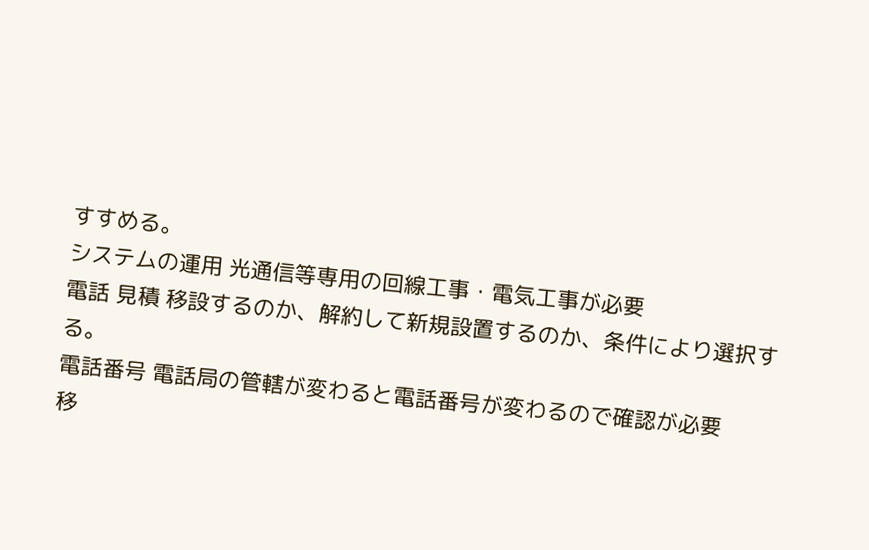すすめる。
システムの運用 光通信等専用の回線工事・電気工事が必要
電話 見積 移設するのか、解約して新規設置するのか、条件により選択する。
電話番号 電話局の管轄が変わると電話番号が変わるので確認が必要
移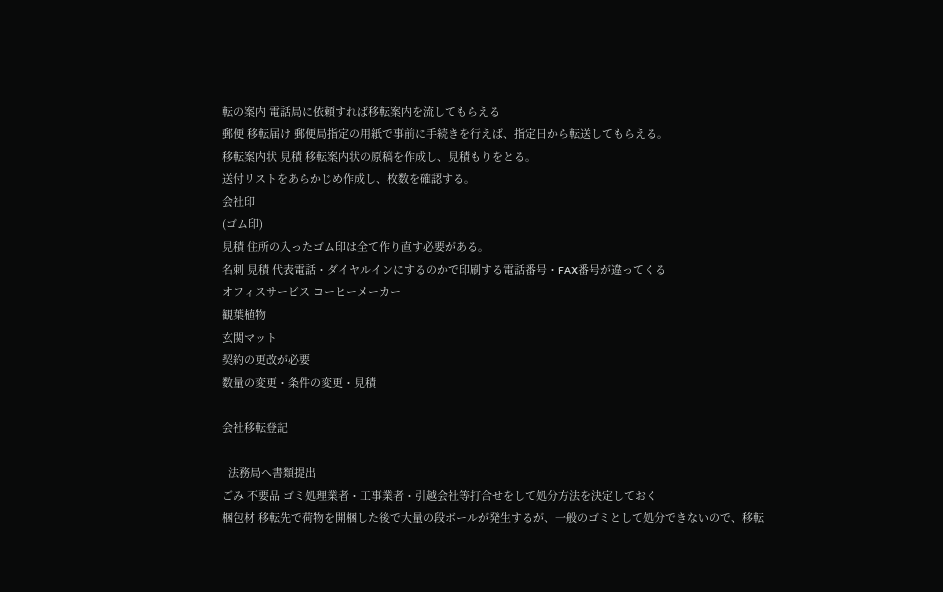転の案内 電話局に依頼すれば移転案内を流してもらえる
郵便 移転届け 郵便局指定の用紙で事前に手続きを行えば、指定日から転送してもらえる。
移転案内状 見積 移転案内状の原稿を作成し、見積もりをとる。
送付リストをあらかじめ作成し、枚数を確認する。
会社印
(ゴム印)
見積 住所の入ったゴム印は全て作り直す必要がある。
名刺 見積 代表電話・ダイヤルインにするのかで印刷する電話番号・FAX番号が違ってくる
オフィスサービス コーヒーメーカー
観葉植物
玄関マット
契約の更改が必要
数量の変更・条件の変更・見積

会社移転登記

  法務局へ書類提出
ごみ 不要品 ゴミ処理業者・工事業者・引越会社等打合せをして処分方法を決定しておく
梱包材 移転先で荷物を開梱した後で大量の段ボールが発生するが、一般のゴミとして処分できないので、移転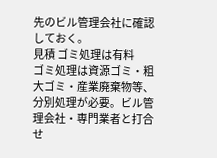先のビル管理会社に確認しておく。
見積 ゴミ処理は有料
ゴミ処理は資源ゴミ・粗大ゴミ・産業廃棄物等、分別処理が必要。ビル管理会社・専門業者と打合せ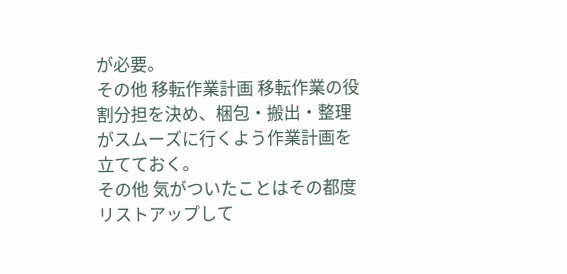が必要。
その他 移転作業計画 移転作業の役割分担を決め、梱包・搬出・整理がスムーズに行くよう作業計画を立てておく。
その他 気がついたことはその都度リストアップして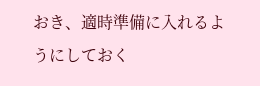おき、適時準備に入れるようにしておく